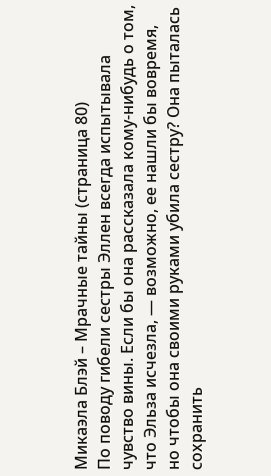Микаэла Блэй – Мрачные тайны (страница 80)
По поводу гибели сестры Эллен всегда испытывала чувство вины. Если бы она рассказала кому-нибудь о том, что Эльза исчезла, — возможно, ее нашли бы вовремя, но чтобы она своими руками убила сестру? Она пыталась сохранить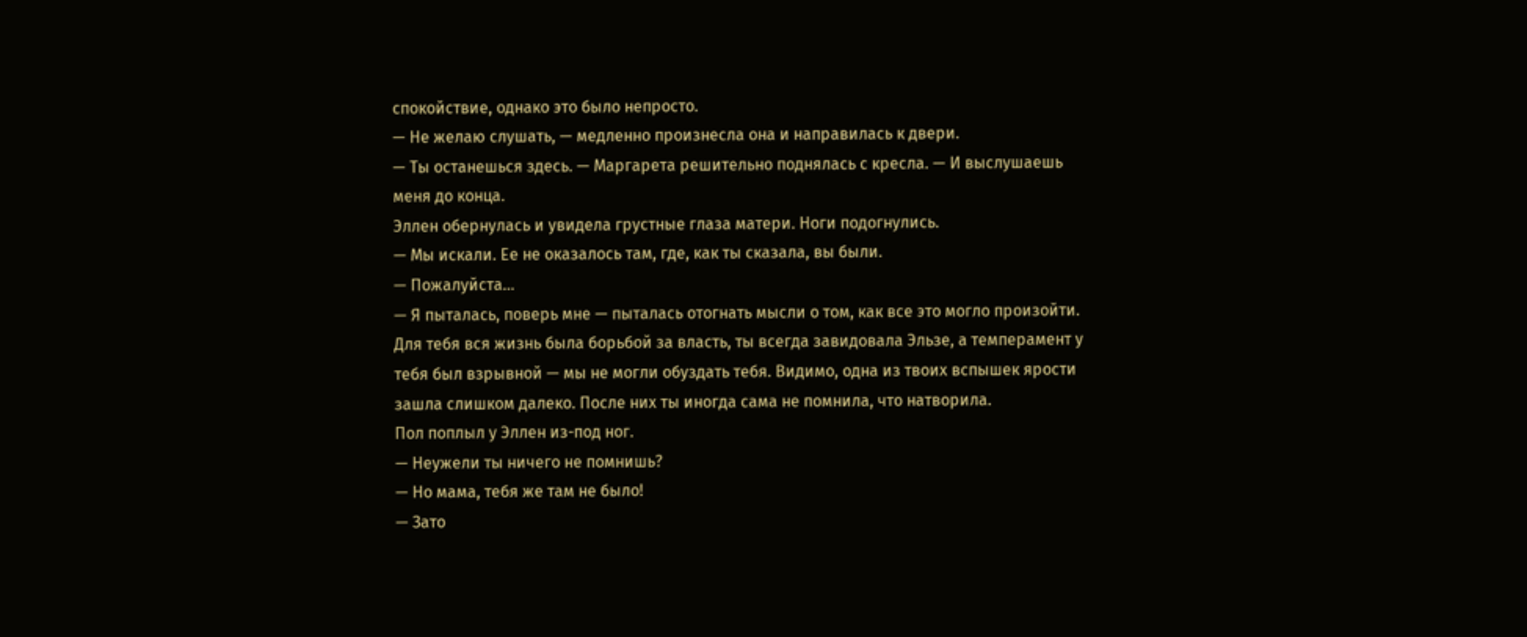спокойствие, однако это было непросто.
— Не желаю слушать, — медленно произнесла она и направилась к двери.
— Ты останешься здесь. — Маргарета решительно поднялась с кресла. — И выслушаешь меня до конца.
Эллен обернулась и увидела грустные глаза матери. Ноги подогнулись.
— Мы искали. Ее не оказалось там, где, как ты сказала, вы были.
— Пожалуйста…
— Я пыталась, поверь мне — пыталась отогнать мысли о том, как все это могло произойти. Для тебя вся жизнь была борьбой за власть, ты всегда завидовала Эльзе, а темперамент у тебя был взрывной — мы не могли обуздать тебя. Видимо, одна из твоих вспышек ярости зашла слишком далеко. После них ты иногда сама не помнила, что натворила.
Пол поплыл у Эллен из-под ног.
— Неужели ты ничего не помнишь?
— Но мама, тебя же там не было!
— Зато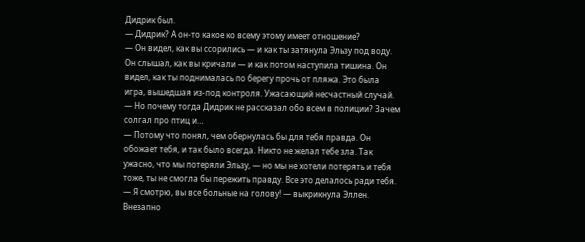Дидрик был.
— Дидрик? А он-то какое ко всему этому имеет отношение?
— Он видел, как вы ссорились — и как ты затянула Эльзу под воду. Он слышал, как вы кричали — и как потом наступила тишина. Он видел, как ты поднималась по берегу прочь от пляжа. Это была игра, вышедшая из-под контроля. Ужасающий несчастный случай.
— Но почему тогда Дидрик не рассказал обо всем в полиции? Зачем солгал про птиц и…
— Потому что понял, чем обернулась бы для тебя правда. Он обожает тебя, и так было всегда. Никто не желал тебе зла. Так ужасно, что мы потеряли Эльзу, — но мы не хотели потерять и тебя тоже, ты не смогла бы пережить правду. Все это делалось ради тебя.
— Я смотрю, вы все больные на голову! — выкрикнула Эллен. Внезапно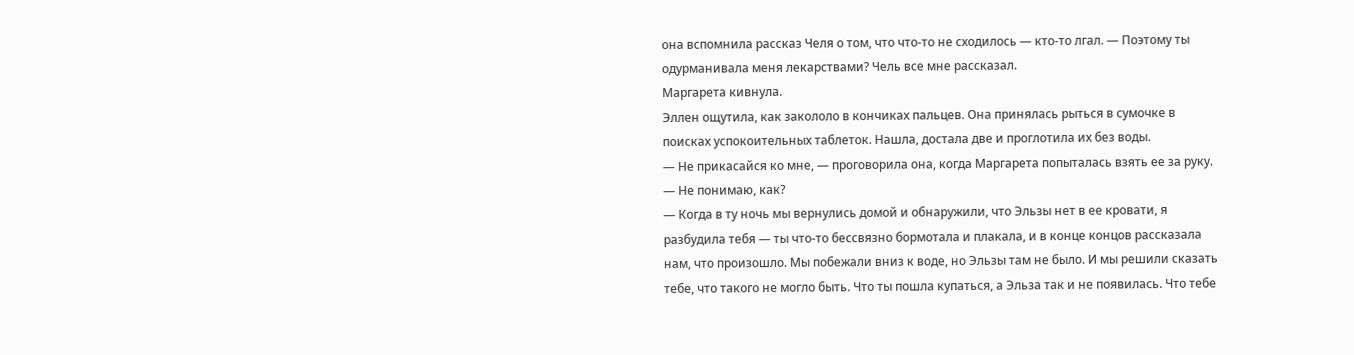она вспомнила рассказ Челя о том, что что-то не сходилось — кто-то лгал. — Поэтому ты одурманивала меня лекарствами? Чель все мне рассказал.
Маргарета кивнула.
Эллен ощутила, как закололо в кончиках пальцев. Она принялась рыться в сумочке в поисках успокоительных таблеток. Нашла, достала две и проглотила их без воды.
— Не прикасайся ко мне, — проговорила она, когда Маргарета попыталась взять ее за руку. — Не понимаю, как?
— Когда в ту ночь мы вернулись домой и обнаружили, что Эльзы нет в ее кровати, я разбудила тебя — ты что-то бессвязно бормотала и плакала, и в конце концов рассказала нам, что произошло. Мы побежали вниз к воде, но Эльзы там не было. И мы решили сказать тебе, что такого не могло быть. Что ты пошла купаться, а Эльза так и не появилась. Что тебе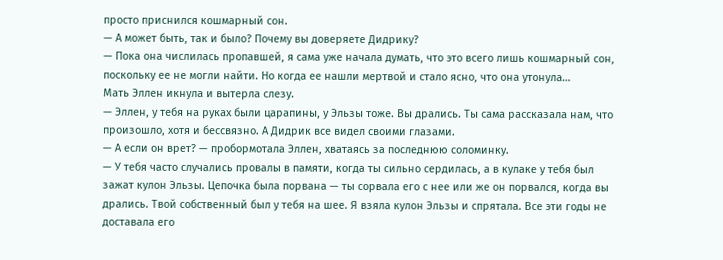просто приснился кошмарный сон.
— А может быть, так и было? Почему вы доверяете Дидрику?
— Пока она числилась пропавшей, я сама уже начала думать, что это всего лишь кошмарный сон, поскольку ее не могли найти. Но когда ее нашли мертвой и стало ясно, что она утонула…
Мать Эллен икнула и вытерла слезу.
— Эллен, у тебя на руках были царапины, у Эльзы тоже. Вы дрались. Ты сама рассказала нам, что произошло, хотя и бессвязно. А Дидрик все видел своими глазами.
— А если он врет? — пробормотала Эллен, хватаясь за последнюю соломинку.
— У тебя часто случались провалы в памяти, когда ты сильно сердилась, а в кулаке у тебя был зажат кулон Эльзы. Цепочка была порвана — ты сорвала его с нее или же он порвался, когда вы дрались. Твой собственный был у тебя на шее. Я взяла кулон Эльзы и спрятала. Все эти годы не доставала его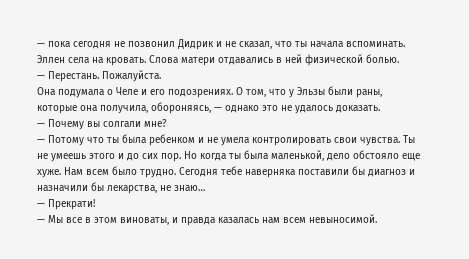— пока сегодня не позвонил Дидрик и не сказал, что ты начала вспоминать.
Эллен села на кровать. Слова матери отдавались в ней физической болью.
— Перестань. Пожалуйста.
Она подумала о Челе и его подозрениях. О том, что у Эльзы были раны, которые она получила, обороняясь, — однако это не удалось доказать.
— Почему вы солгали мне?
— Потому что ты была ребенком и не умела контролировать свои чувства. Ты не умеешь этого и до сих пор. Но когда ты была маленькой, дело обстояло еще хуже. Нам всем было трудно. Сегодня тебе наверняка поставили бы диагноз и назначили бы лекарства, не знаю…
— Прекрати!
— Мы все в этом виноваты, и правда казалась нам всем невыносимой.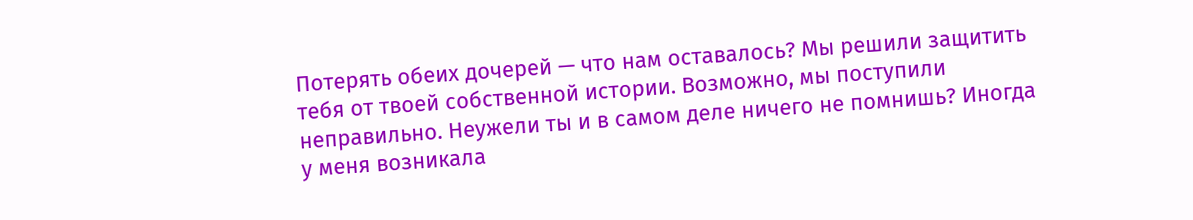Потерять обеих дочерей — что нам оставалось? Мы решили защитить тебя от твоей собственной истории. Возможно, мы поступили неправильно. Неужели ты и в самом деле ничего не помнишь? Иногда у меня возникала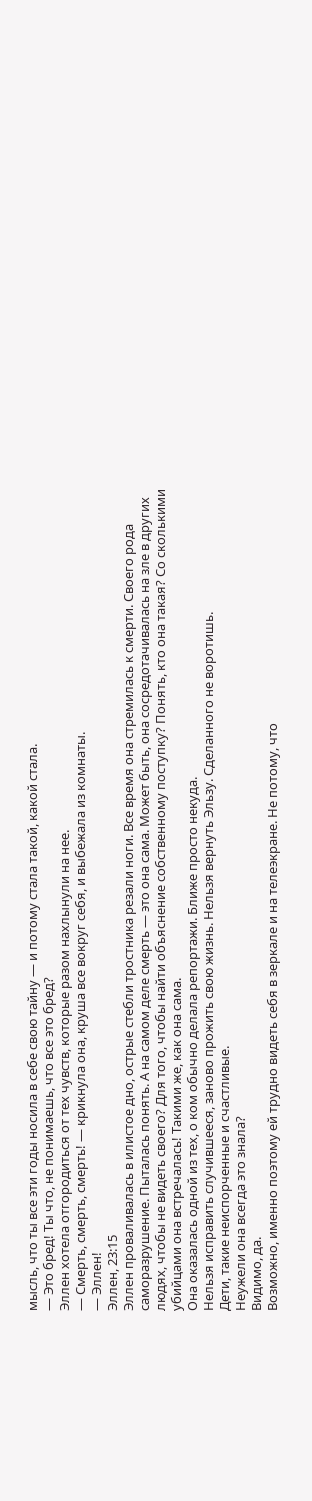мысль, что ты все эти годы носила в себе свою тайну — и потому стала такой, какой стала.
— Это бред! Ты что, не понимаешь, что все это бред?
Эллен хотела отгородиться от тех чувств, которые разом нахлынули на нее.
— Смерть, смерть, смерть! — крикнула она, круша все вокруг себя, и выбежала из комнаты.
— Эллен!
Эллен, 23:15
Эллен проваливалась в илистое дно, острые стебли тростника резали ноги. Все время она стремилась к смерти. Своего рода саморазрушение. Пыталась понять. А на самом деле смерть — это она сама. Может быть, она сосредотачивалась на зле в других людях, чтобы не видеть своего? Для того, чтобы найти объяснение собственному поступку? Понять, кто она такая? Со сколькими убийцами она встречалась! Такими же, как она сама.
Она оказалась одной из тех, о ком обычно делала репортажи. Ближе просто некуда.
Нельзя исправить случившееся, заново прожить свою жизнь. Нельзя вернуть Эльзу. Сделанного не воротишь.
Дети, такие неиспорченные и счастливые.
Неужели она всегда это знала?
Видимо, да.
Возможно, именно поэтому ей трудно видеть себя в зеркале и на телеэкране. Не потому, что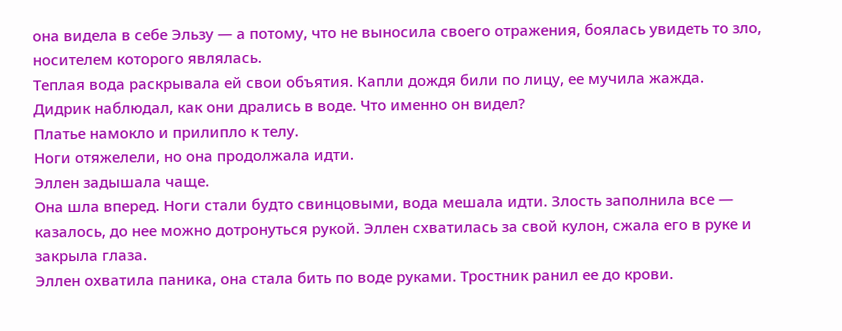она видела в себе Эльзу — а потому, что не выносила своего отражения, боялась увидеть то зло, носителем которого являлась.
Теплая вода раскрывала ей свои объятия. Капли дождя били по лицу, ее мучила жажда.
Дидрик наблюдал, как они дрались в воде. Что именно он видел?
Платье намокло и прилипло к телу.
Ноги отяжелели, но она продолжала идти.
Эллен задышала чаще.
Она шла вперед. Ноги стали будто свинцовыми, вода мешала идти. Злость заполнила все — казалось, до нее можно дотронуться рукой. Эллен схватилась за свой кулон, сжала его в руке и закрыла глаза.
Эллен охватила паника, она стала бить по воде руками. Тростник ранил ее до крови.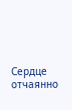Сердце отчаянно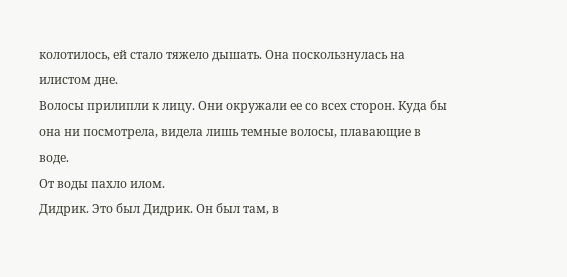колотилось, ей стало тяжело дышать. Она поскользнулась на илистом дне.
Волосы прилипли к лицу. Они окружали ее со всех сторон. Куда бы она ни посмотрела, видела лишь темные волосы, плавающие в воде.
От воды пахло илом.
Дидрик. Это был Дидрик. Он был там, в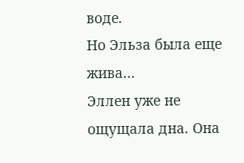воде.
Но Эльза была еще жива…
Эллен уже не ощущала дна. Она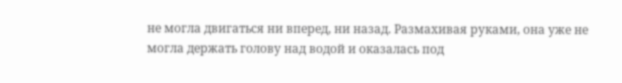не могла двигаться ни вперед, ни назад. Размахивая руками, она уже не могла держать голову над водой и оказалась под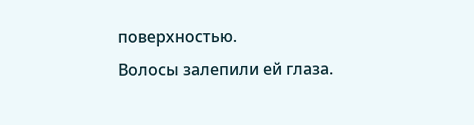поверхностью.
Волосы залепили ей глаза.